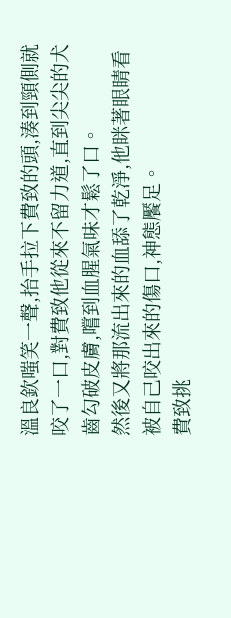溫良欽嗤笑一聲,抬手拉下費致的頭,湊到頸側就咬了一口,對費致他從來不留力道,直到尖尖的犬齒勾破皮膚,嚐到血腥氣味才鬆了口。
然後又將那流出來的血舔了乾淨,他眯著眼睛看被自己咬出來的傷口,神態饜足。
費致挑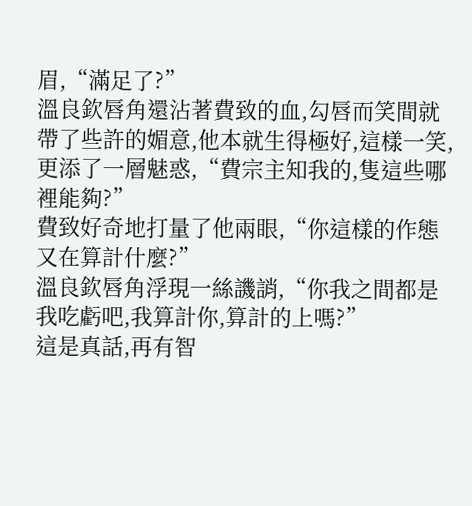眉,“滿足了?”
溫良欽唇角還沾著費致的血,勾唇而笑間就帶了些許的媚意,他本就生得極好,這樣一笑,更添了一層魅惑,“費宗主知我的,隻這些哪裡能夠?”
費致好奇地打量了他兩眼,“你這樣的作態又在算計什麼?”
溫良欽唇角浮現一絲譏誚,“你我之間都是我吃虧吧,我算計你,算計的上嗎?”
這是真話,再有智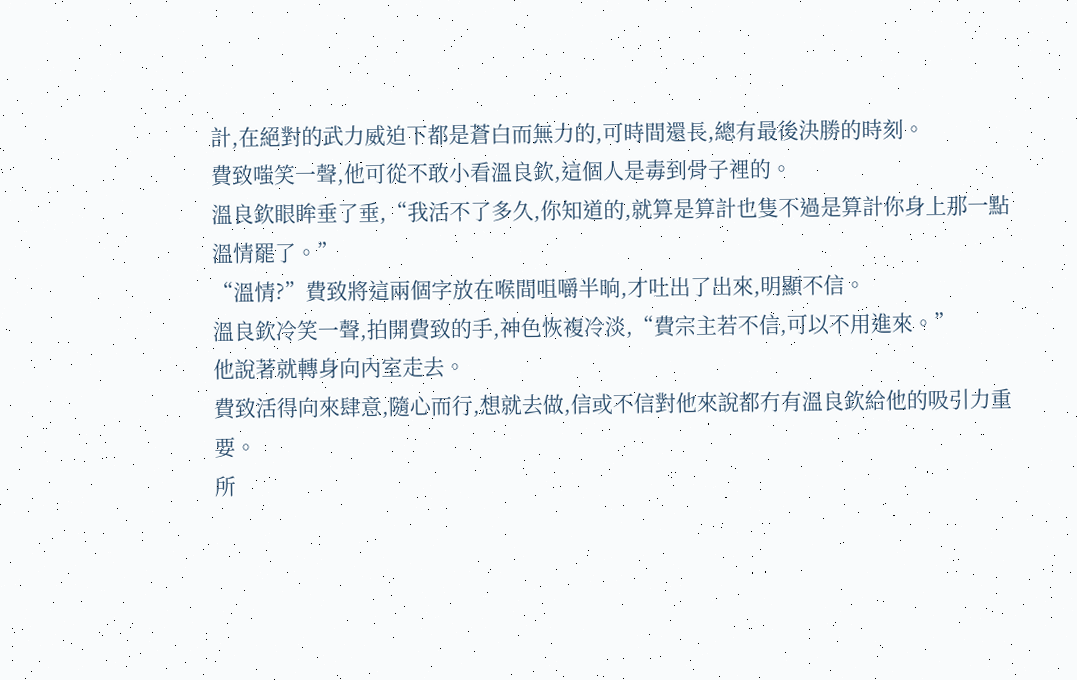計,在絕對的武力威迫下都是蒼白而無力的,可時間還長,總有最後決勝的時刻。
費致嗤笑一聲,他可從不敢小看溫良欽,這個人是毒到骨子裡的。
溫良欽眼眸垂了垂,“我活不了多久,你知道的,就算是算計也隻不過是算計你身上那一點溫情罷了。”
“溫情?”費致將這兩個字放在喉間咀嚼半晌,才吐出了出來,明顯不信。
溫良欽冷笑一聲,拍開費致的手,神色恢複冷淡,“費宗主若不信,可以不用進來。”
他說著就轉身向內室走去。
費致活得向來肆意,隨心而行,想就去做,信或不信對他來說都冇有溫良欽給他的吸引力重要。
所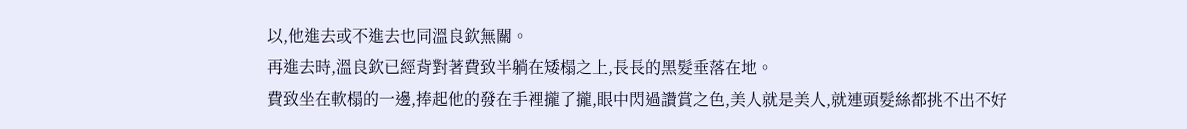以,他進去或不進去也同溫良欽無關。
再進去時,溫良欽已經背對著費致半躺在矮榻之上,長長的黑髮垂落在地。
費致坐在軟榻的一邊,捧起他的發在手裡攏了攏,眼中閃過讚賞之色,美人就是美人,就連頭髮絲都挑不出不好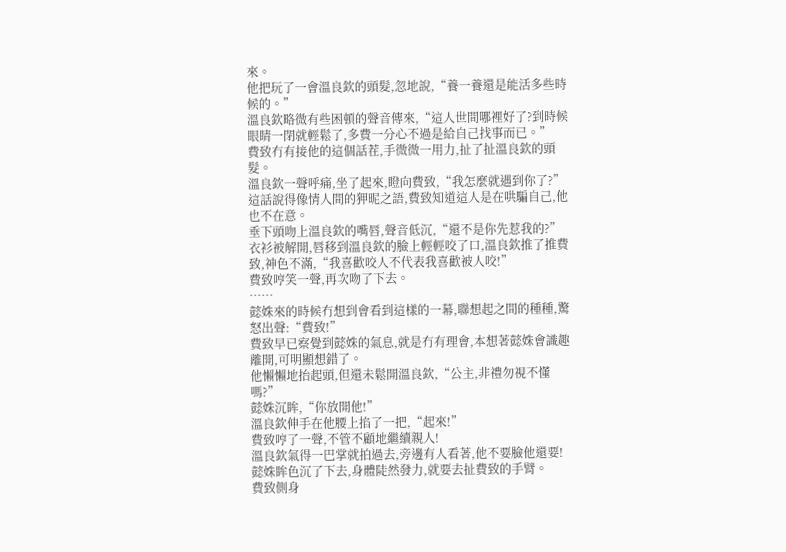來。
他把玩了一會溫良欽的頭髮,忽地說,“養一養還是能活多些時候的。”
溫良欽略微有些困頓的聲音傳來,“這人世間哪裡好了?到時候眼睛一閉就輕鬆了,多費一分心不過是給自己找事而已。”
費致冇有接他的這個話茬,手微微一用力,扯了扯溫良欽的頭髮。
溫良欽一聲呼痛,坐了起來,瞪向費致,“我怎麼就遇到你了?”
這話說得像情人間的狎昵之語,費致知道這人是在哄騙自己,他也不在意。
垂下頭吻上溫良欽的嘴唇,聲音低沉,“還不是你先惹我的?”
衣衫被解開,唇移到溫良欽的臉上輕輕咬了口,溫良欽推了推費致,神色不滿,“我喜歡咬人不代表我喜歡被人咬!”
費致哼笑一聲,再次吻了下去。
……
懿姝來的時候冇想到會看到這樣的一幕,聯想起之間的種種,驚怒出聲:“費致!”
費致早已察覺到懿姝的氣息,就是冇有理會,本想著懿姝會識趣離開,可明顯想錯了。
他懶懶地抬起頭,但還未鬆開溫良欽,“公主,非禮勿視不懂嗎?”
懿姝沉眸,“你放開他!”
溫良欽伸手在他腰上掐了一把,“起來!”
費致哼了一聲,不管不顧地繼續親人!
溫良欽氣得一巴掌就拍過去,旁邊有人看著,他不要臉他還要!
懿姝眸色沉了下去,身體陡然發力,就要去扯費致的手臂。
費致側身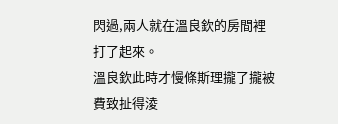閃過,兩人就在溫良欽的房間裡打了起來。
溫良欽此時才慢條斯理攏了攏被費致扯得淩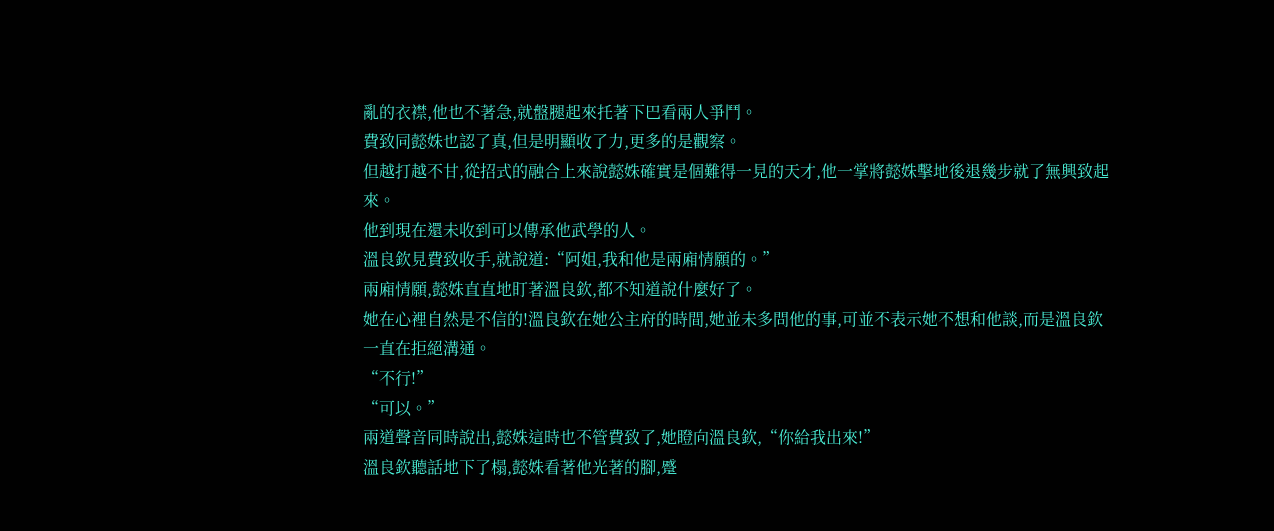亂的衣襟,他也不著急,就盤腿起來托著下巴看兩人爭鬥。
費致同懿姝也認了真,但是明顯收了力,更多的是觀察。
但越打越不甘,從招式的融合上來說懿姝確實是個難得一見的天才,他一掌將懿姝擊地後退幾步就了無興致起來。
他到現在還未收到可以傳承他武學的人。
溫良欽見費致收手,就說道:“阿姐,我和他是兩廂情願的。”
兩廂情願,懿姝直直地盯著溫良欽,都不知道說什麼好了。
她在心裡自然是不信的!溫良欽在她公主府的時間,她並未多問他的事,可並不表示她不想和他談,而是溫良欽一直在拒絕溝通。
“不行!”
“可以。”
兩道聲音同時說出,懿姝這時也不管費致了,她瞪向溫良欽,“你給我出來!”
溫良欽聽話地下了榻,懿姝看著他光著的腳,蹙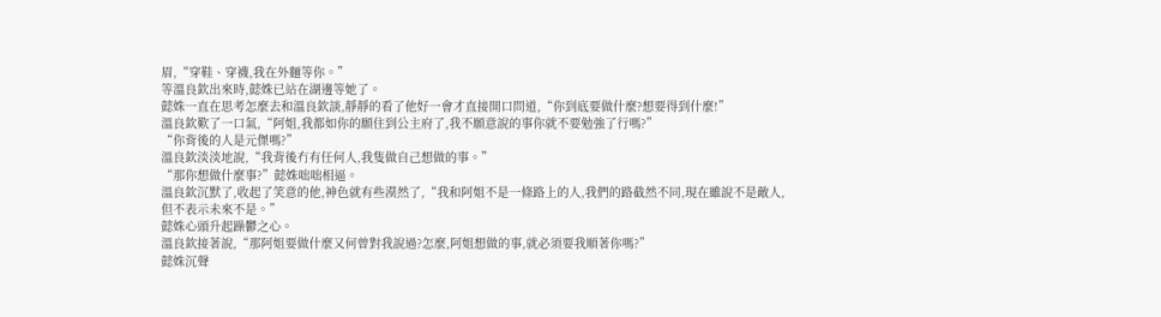眉,“穿鞋、穿襪,我在外麵等你。”
等溫良欽出來時,懿姝已站在湖邊等她了。
懿姝一直在思考怎麼去和溫良欽談,靜靜的看了他好一會才直接開口問道,“你到底要做什麼?想要得到什麼!”
溫良欽歎了一口氣,“阿姐,我都如你的願住到公主府了,我不願意說的事你就不要勉強了行嗎?”
“你背後的人是元傑嗎?”
溫良欽淡淡地說,“我背後冇有任何人,我隻做自己想做的事。”
“那你想做什麼事?”懿姝咄咄相逼。
溫良欽沉默了,收起了笑意的他,神色就有些漠然了,“我和阿姐不是一條路上的人,我們的路截然不同,現在雖說不是敵人,但不表示未來不是。”
懿姝心頭升起躁鬱之心。
溫良欽接著說,“那阿姐要做什麼又何曾對我說過?怎麼,阿姐想做的事,就必須要我順著你嗎?”
懿姝沉聲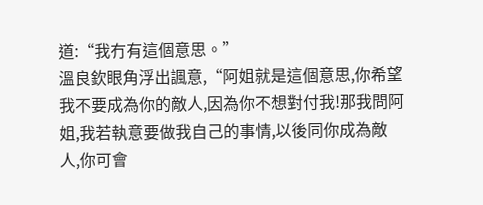道:“我冇有這個意思。”
溫良欽眼角浮出諷意,“阿姐就是這個意思,你希望我不要成為你的敵人,因為你不想對付我!那我問阿姐,我若執意要做我自己的事情,以後同你成為敵人,你可會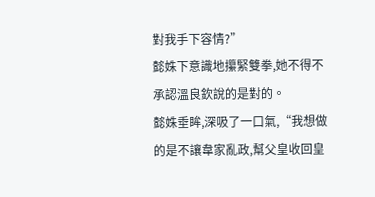對我手下容情?”
懿姝下意識地攥緊雙拳,她不得不承認溫良欽說的是對的。
懿姝垂眸,深吸了一口氣,“我想做的是不讓韋家亂政,幫父皇收回皇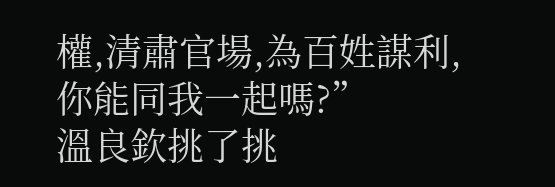權,清肅官場,為百姓謀利,你能同我一起嗎?”
溫良欽挑了挑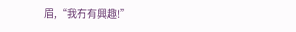眉,“我冇有興趣!”